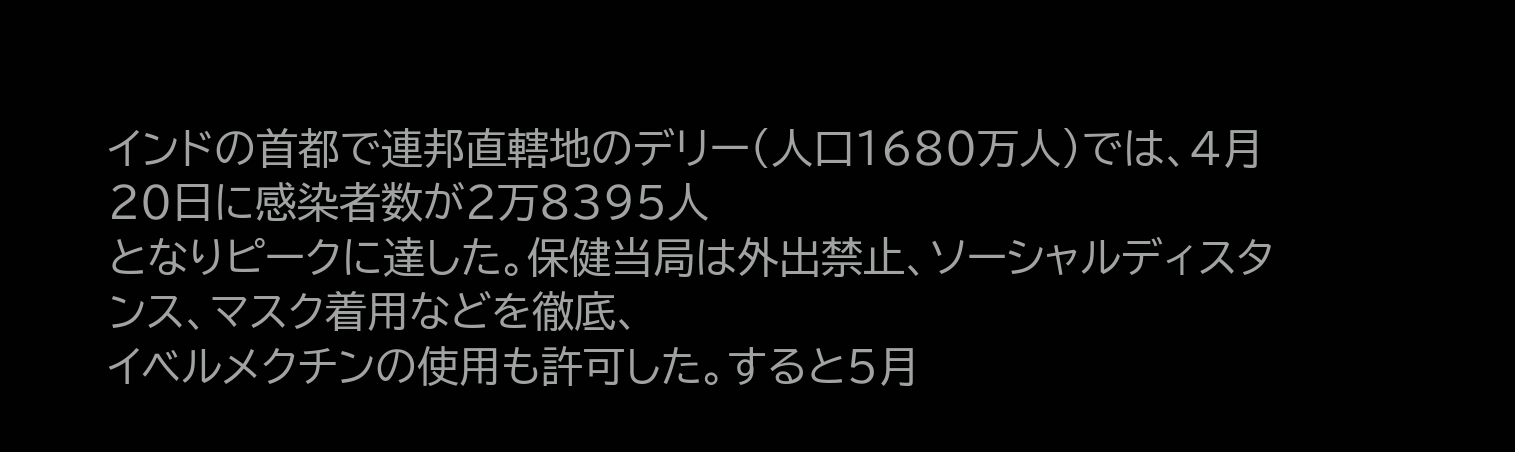インドの首都で連邦直轄地のデリー(人口1680万人)では、4月20日に感染者数が2万8395人
となりピークに達した。保健当局は外出禁止、ソーシャルディスタンス、マスク着用などを徹底、
イベルメクチンの使用も許可した。すると5月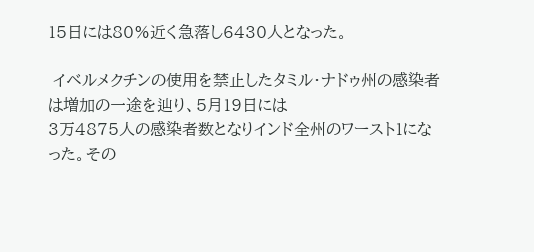15日には80%近く急落し6430人となった。

 イベルメクチンの使用を禁止したタミル・ナドゥ州の感染者は増加の一途を辿り、5月19日には
3万4875人の感染者数となりインド全州のワースト1になった。その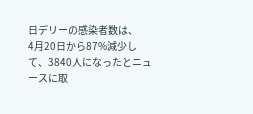日デリーの感染者数は、
4月20日から87%減少して、3840人になったとニュースに取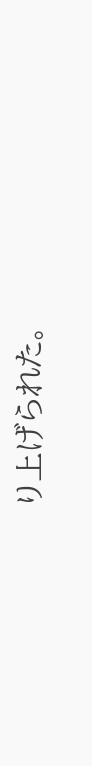り上げられた。